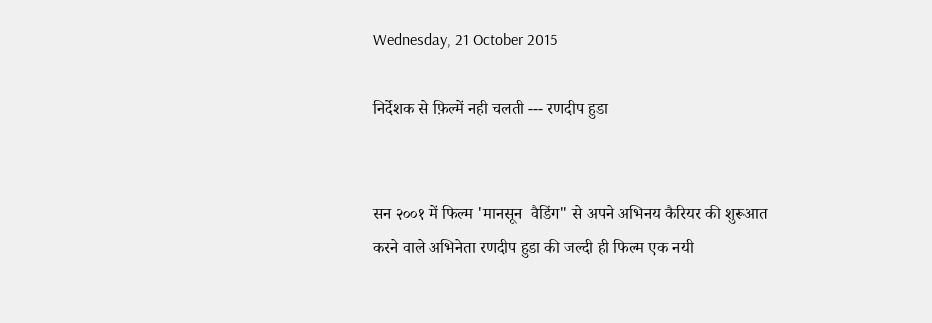Wednesday, 21 October 2015

निर्देशक से फ़िल्में नही चलती --- रणदीप हुडा


सन २००१ में फिल्म 'मानसून  वैडिंग" से अपने अभिनय कैरियर की शुरूआत  करने वाले अभिनेता रणदीप हुडा की जल्दी ही फिल्म एक नयी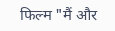फिल्म "मैं और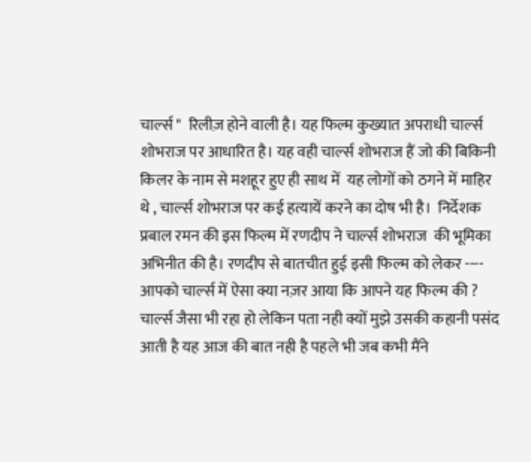चार्ल्स "  रिलीज़ होने वाली है। यह फिल्म कुख्यात अपराधी चार्ल्स शोभराज पर आधारित है। यह वही चार्ल्स शोभराज हैं जो की बिकिनी किलर के नाम से मशहूर हुए ही साथ में  यह लोगों को ठगने में माहिर थे , चार्ल्स शोभराज पर कई हत्यायें करने का दोष भी है।  निर्देशक प्रबाल रमन की इस फिल्म में रणदीप ने चार्ल्स शोभराज  की भूमिका अभिनीत की है। रणदीप से बातचीत हुई इसी फिल्म को लेकर ----
आपको चार्ल्स में ऐसा क्या नज़र आया कि आपने यह फिल्म की ?                                                                                                             चार्ल्स जैसा भी रहा हो लेकिन पता नही क्यों मुझे उसकी कहानी पसंद आती है यह आज की बात नही है पहले भी जब कभी मैंने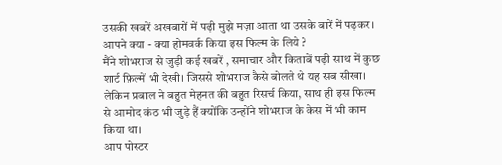उसकी खबरें अखबारों में पढ़ी मुझे मज़ा आता था उसके बारें में पढ़कर।
आपने क्या - क्या होमवर्क किया इस फिल्म के लिये ?                                                                                                                             मैंने शोभराज से जुड़ी कई खबरें , समाचार और किताबें पढ़ी साथ में कुछ शार्ट फ़िल्में भी देखी। जिससे शोभराज कैसे बोलते थे यह सब सीखा।  लेकिन प्रबाल ने बहुत मेहनत की बहुत रिसर्च किया, साथ ही इस फिल्म से आमोद कंठ भी जुड़े हैं क्योंकि उन्होंने शोभराज के केस में भी काम किया था।
आप पोस्टर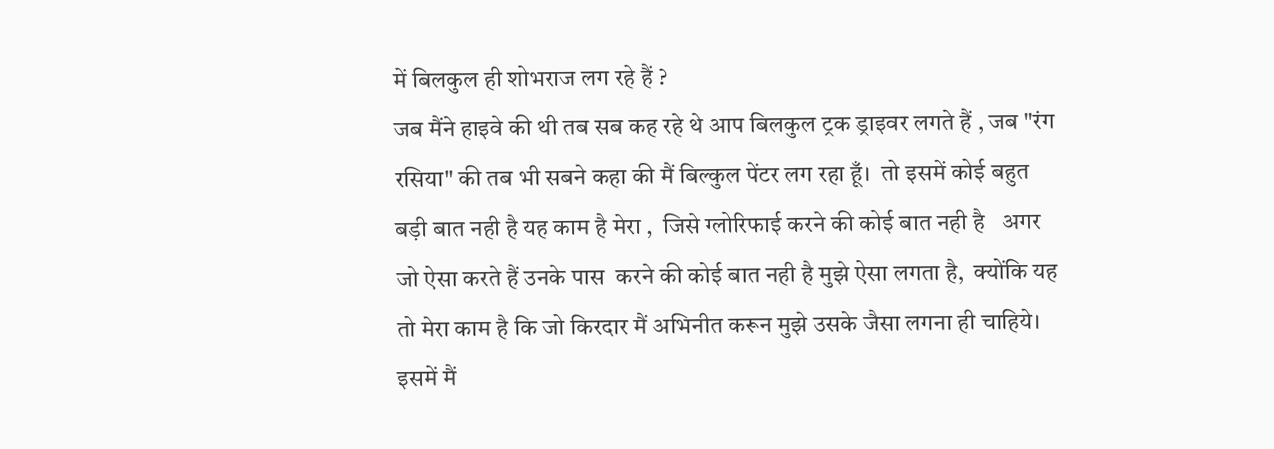में बिलकुल ही शोभराज लग रहे हैं ?
जब मैंने हाइवे की थी तब सब कह रहे थे आप बिलकुल ट्रक ड्राइवर लगते हैं , जब "रंग रसिया" की तब भी सबने कहा की मैं बिल्कुल पेंटर लग रहा हूँ।  तो इसमें कोई बहुत बड़ी बात नही है यह काम है मेरा ,  जिसे ग्लोरिफाई करने की कोई बात नही है   अगर जो ऐसा करते हैं उनके पास  करने की कोई बात नही है मुझे ऐसा लगता है,  क्योंकि यह तो मेरा काम है कि जो किरदार मैं अभिनीत करून मुझे उसके जैसा लगना ही चाहिये। इसमें मैं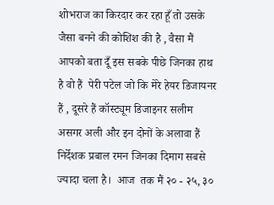शोभराज का किरदार कर रहा हूँ तो उसके जैसा बनने की कोशिश की है , वैसा मैं आपको बता दूँ इस सबके पीछे जिनका हाथ है वो हैं  पेरी पटेल जो कि मेरे हेयर डिजायनर हैं , दूसरे हैं कॉस्ट्यूम डिजाइनर सलीम असगर अली और इन दोनों के अलावा हैं निर्देशक प्रबाल रमन जिनका दिमाग सबसे ज्यादा चला है।  आज  तक मैं २० - २५, ३०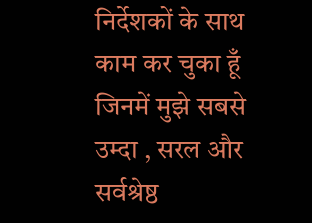निर्देशकों के साथ काम कर चुका हूँ जिनमें मुझे सबसे उम्दा , सरल और सर्वश्रेष्ठ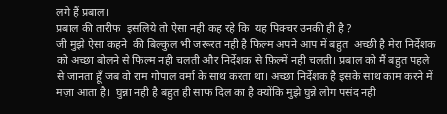लगे हैं प्रबाल।
प्रबाल की तारीफ  इसलिये तो ऐसा नही कह रहे कि  यह पिक्चर उनकी ही है ?                                                                                              जी मुझे ऐसा कहने  की बिल्कुल भी जरूरत नही है फिल्म अपने आप में बहुत  अच्छी है मेरा निर्देशक को अच्छा बोलने से फिल्म नही चलती और निर्देशक से फ़िल्में नही चलती। प्रबाल को मैं बहुत पहले से जानता हूँ जब वो राम गोपाल वर्मा के साथ करता था। अच्छा निर्देशक है इसके साथ काम करने में मज़ा आता है।  घुन्ना नही है बहुत ही साफ दिल का है क्योंकि मुझे घुन्ने लोग पसंद नही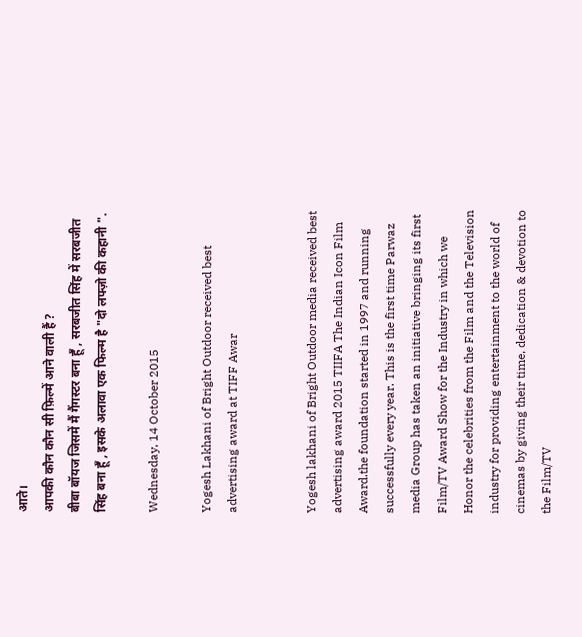आते।
आपकी कौन कौन सी फ़िल्में आने वाली हैं ?
बीबा बॉयज जिसमें मैं गैंगस्टर बना हूँ , सरबजीत सिंह में सरबजीत सिंह बना हूँ , इसके अलावा एक फिल्म है "दो लफ्ज़ो की कहानी ".

Wednesday, 14 October 2015

Yogesh Lakhani of Bright Outdoor received best advertising award at TIFF Awar


Yogesh lakhani of Bright Outdoor media received best advertising award 2015 TIIFA The Indian Icon Film Award.the foundation started in 1997 and running successfully every year. This is the first time Parwaz media Group has taken an initiative bringing its first Film/TV Award Show for the Industry in which we Honor the celebrities from the Film and the Television industry for providing entertainment to the world of cinemas by giving their time, dedication & devotion to the Film/TV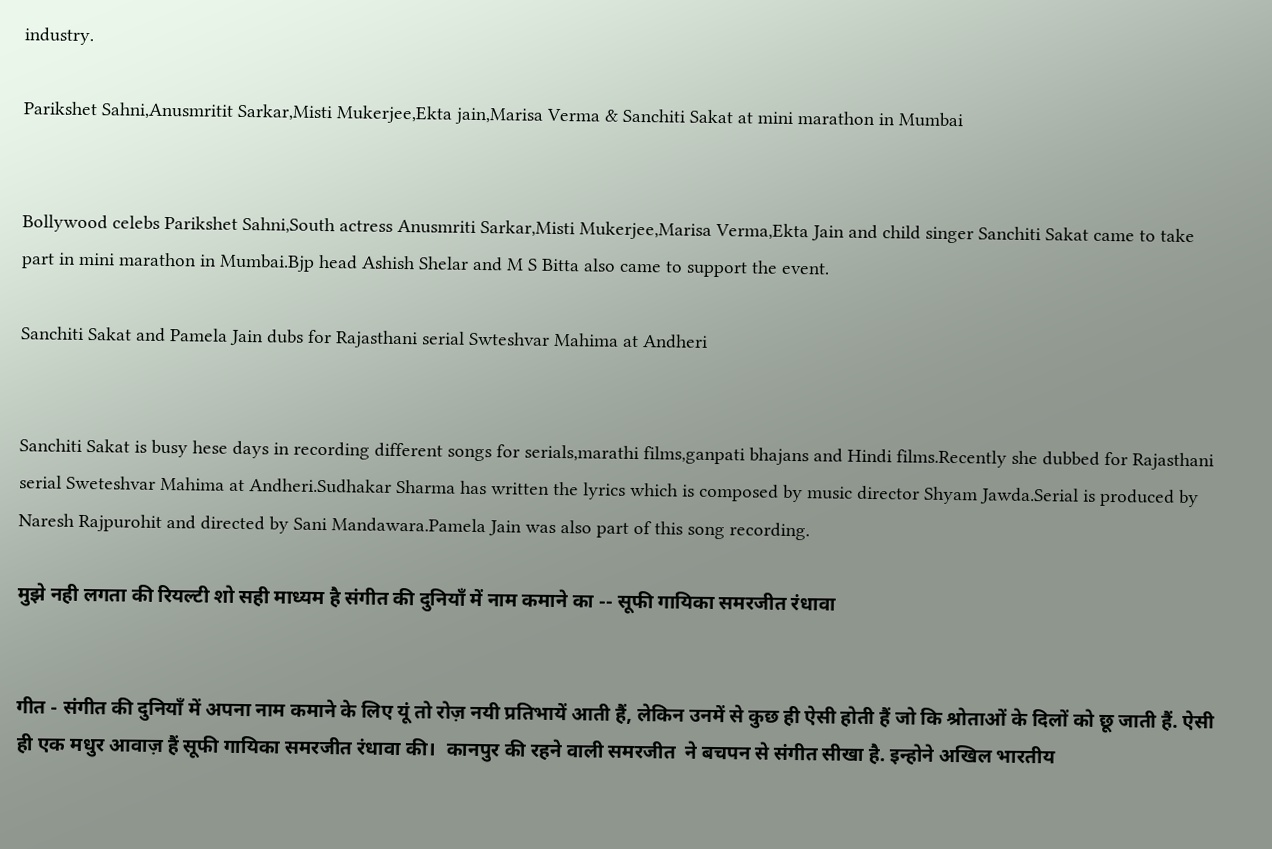industry.

Parikshet Sahni,Anusmritit Sarkar,Misti Mukerjee,Ekta jain,Marisa Verma & Sanchiti Sakat at mini marathon in Mumbai


Bollywood celebs Parikshet Sahni,South actress Anusmriti Sarkar,Misti Mukerjee,Marisa Verma,Ekta Jain and child singer Sanchiti Sakat came to take part in mini marathon in Mumbai.Bjp head Ashish Shelar and M S Bitta also came to support the event.

Sanchiti Sakat and Pamela Jain dubs for Rajasthani serial Swteshvar Mahima at Andheri


Sanchiti Sakat is busy hese days in recording different songs for serials,marathi films,ganpati bhajans and Hindi films.Recently she dubbed for Rajasthani serial Sweteshvar Mahima at Andheri.Sudhakar Sharma has written the lyrics which is composed by music director Shyam Jawda.Serial is produced by Naresh Rajpurohit and directed by Sani Mandawara.Pamela Jain was also part of this song recording.

मुझे नही लगता की रियल्टी शो सही माध्यम है संगीत की दुनियाँ में नाम कमाने का -- सूफी गायिका समरजीत रंधावा


गीत - संगीत की दुनियाँ में अपना नाम कमाने के लिए यूं तो रोज़ नयी प्रतिभायें आती हैं, लेकिन उनमें से कुछ ही ऐसी होती हैं जो कि श्रोताओं के दिलों को छू जाती हैं. ऐसी ही एक मधुर आवाज़ हैं सूफी गायिका समरजीत रंधावा की।  कानपुर की रहने वाली समरजीत  ने बचपन से संगीत सीखा है. इन्होने अखिल भारतीय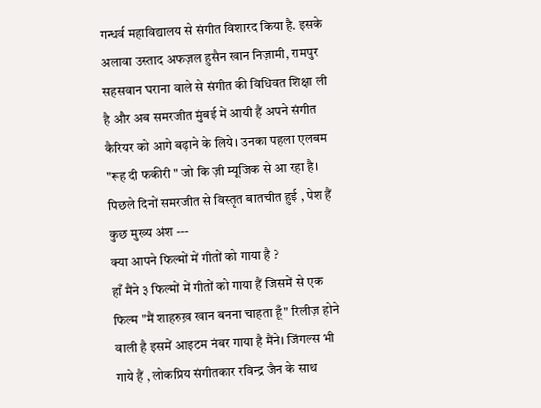गन्धर्व महाविद्यालय से संगीत विशारद किया है. इसके अलावा उस्ताद अफज़ल हुसैन खान निज़ामी, रामपुर सहसवान घराना वाले से संगीत की विधिवत शिक्षा ली है और अब समरजीत मुंबई में आयी हैं अपने संगीत कैरियर को आगे बढ़ाने के लिये। उनका पहला एलबम "रूह दी फकीरी " जो कि ज़ी म्यूजिक से आ रहा है।  पिछले दिनों समरजीत से विस्तृत बातचीत हुई , पेश हैं कुछ मुख्य अंश ---
क्या आपने फिल्मों में गीतों को गाया है ?
हाँ मैंने ३ फिल्मों में गीतों को गाया हैं जिसमें से एक फिल्म "मैं शाहरुख़ खान बनना चाहता हूँ" रिलीज़ होने वाली है इसमें आइटम नंबर गाया है मैंने। जिंगल्स भी गाये हैं , लोकप्रिय संगीतकार रविन्द्र जैन के साथ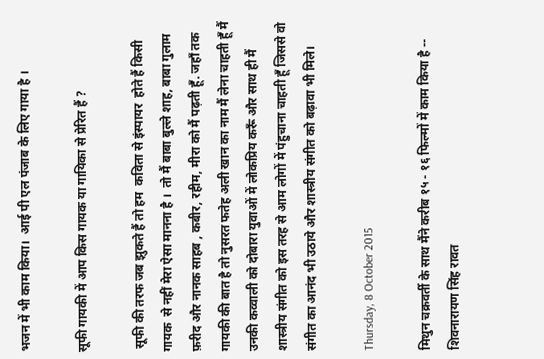भजन में भी काम किया।  आई पी एल पंजाब के लिए गाया है ।

सूफी गायकी में आप किस गायक या गायिका से प्रेरित हैं ?

 सूफी की तरफ जब झुकते हैं तो हम  कविता से इंस्पायर  होते हैं किसी गायक  से नहीं मेरा ऐसा मानना है ।  तो मैं बाबा बुल्ले शाह, बाबा गुलाम फ़रीद और नानक साहब , कबीर, रहीम, मीरा को मैं पढ़ती हूँ. जहाँ तक गायकी की बात है तो नुसरत फतेह अली खान का नाम मैं लेना चाहती हूँ मैं उनकी कव्वाली को दोबारा युवाओं में लोकप्रिय करूँ और साथ ही मैं शास्त्रीय संगीत को इस तरह से आम लोगों में पंहुचाना चाहती हूँ जिससे वो संगीत का आनंद भी उठाये और शास्त्रीय संगीत को बढ़ावा भी मिले।

Thursday, 8 October 2015

मिथुन चक्रवर्ती के साथ मैंने करीब १५ - १६ फिल्मों में काम किया है -- शिवनारायण सिंह रावत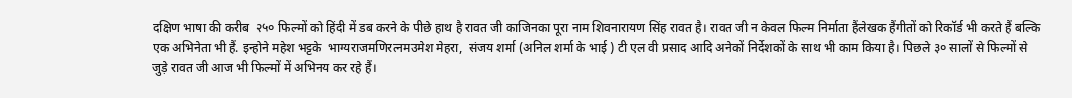दक्षिण भाषा की करीब  २५० फिल्मों को हिंदी में डब करने के पीछे हाथ है रावत जी काजिनका पूरा नाम शिवनारायण सिंह रावत है। रावत जी न केवल फिल्म निर्माता हैंलेखक हैंगीतों को रिकॉर्ड भी करते हैं बल्कि एक अभिनेता भी हैं. इन्होने महेश भट्टके  भाग्यराजमणिरत्नमउमेश मेहरा,  संजय शर्मा (अनिल शर्मा के भाई ) टी एल वी प्रसाद आदि अनेकों निर्देशकों के साथ भी काम किया है। पिछले ३० सालों से फिल्मों से जुड़े रावत जी आज भी फिल्मों में अभिनय कर रहे हैं।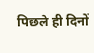पिछले ही दिनों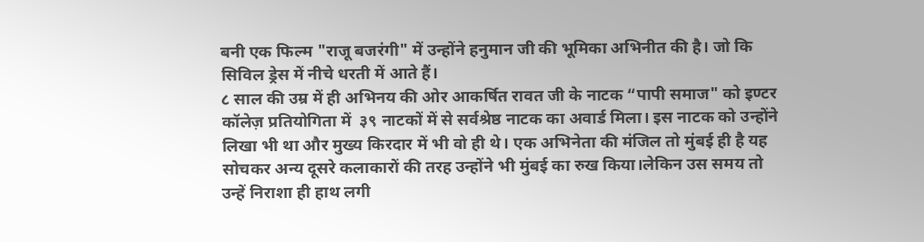बनी एक फिल्म "राजू बजरंगी" में उन्होंने हनुमान जी की भूमिका अभिनीत की है। जो कि सिविल ड्रेस में नीचे धरती में आते हैं।
८ साल की उम्र में ही अभिनय की ओर आकर्षित रावत जी के नाटक “पापी समाज" को इण्टर कॉलेज़ प्रतियोगिता में  ३९ नाटकों में से सर्वश्रेष्ठ नाटक का अवार्ड मिला। इस नाटक को उन्होंने लिखा भी था और मुख्य किरदार में भी वो ही थे। एक अभिनेता की मंजिल तो मुंबई ही है यह सोचकर अन्य दूसरे कलाकारों की तरह उन्होंने भी मुंबई का रुख किया।लेकिन उस समय तो उन्हें निराशा ही हाथ लगी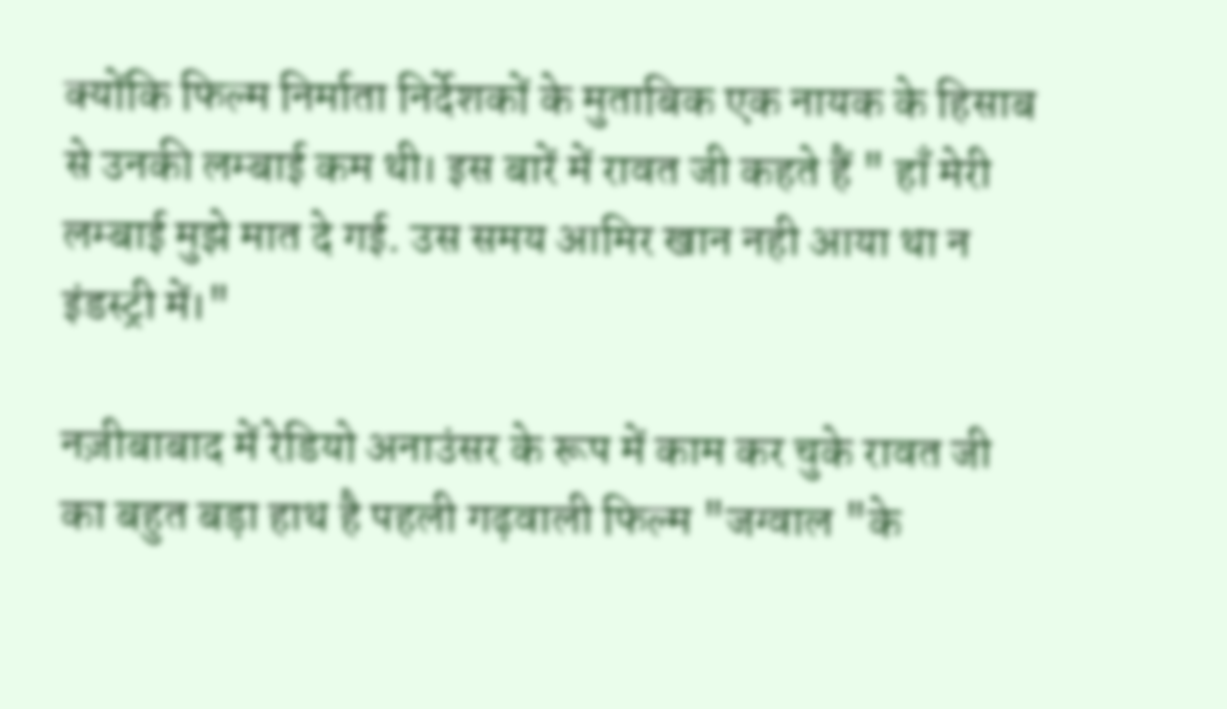क्योंकि फिल्म निर्माता निर्देशकों के मुताबिक एक नायक के हिसाब से उनकी लम्बाई कम थी। इस बारें में रावत जी कहते हैं " हाँ मेरी लम्बाई मुझे मात दे गई. उस समय आमिर खान नही आया था न इंडस्ट्री में।"

नज़ीबाबाद में रेडियो अनाउंसर के रूप में काम कर चुके रावत जी का बहुत बड़ा हाथ है पहली गढ़वाली फिल्म "जग्वाल "के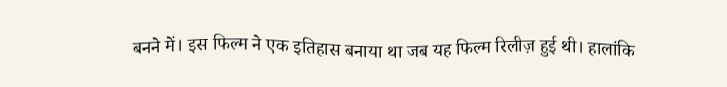बनने में। इस फिल्म ने एक इतिहास बनाया था जब यह फिल्म रिलीज़ हुई थी। हालांकि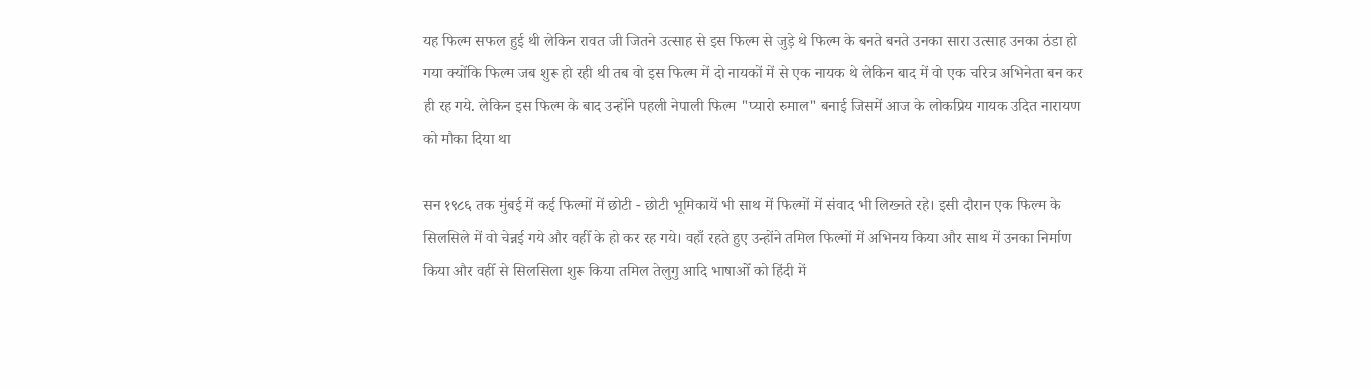यह फिल्म सफल हुई थी लेकिन रावत जी जितने उत्साह से इस फिल्म से जुड़े थे फिल्म के बनते बनते उनका सारा उत्साह उनका ठंडा हो गया क्योंकि फिल्म जब शुरू हो रही थी तब वो इस फिल्म में दो नायकों में से एक नायक थे लेकिन बाद में वो एक चरित्र अभिनेता बन कर ही रह गये. लेकिन इस फिल्म के बाद उन्होंने पहली नेपाली फिल्म "प्यारो रुमाल" बनाई जिसमें आज के लोकप्रिय गायक उदित नारायण को मौका दिया था

सन १९८६ तक मुंबई में कई फिल्मों में छोटी - छोटी भूमिकायें भी साथ में फिल्मों में संवाद भी लिख्नते रहे। इसी दौरान एक फिल्म के सिलसिले में वो चेन्नई गये और वहीँ के हो कर रह गये। वहाँ रहते हुए उन्होंने तमिल फिल्मों में अभिनय किया और साथ में उनका निर्माण किया और वहीँ से सिलसिला शुरू किया तमिल तेलुगु आदि भाषाओँ को हिंदी में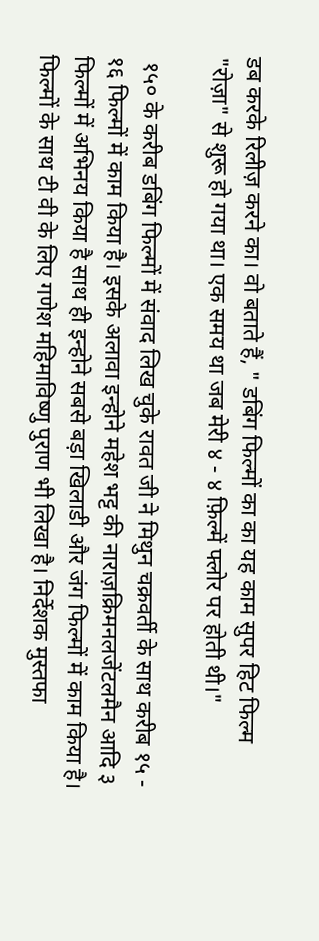डब करके रिलीज़ करने का। वो बताते हैं, " डबिंग फिल्मों का का यह काम सुपर हिट फिल्म "रोज़ा" से शुरू हो गया था। एक समय था जब मेरी ४ - ४ फ़िल्में फ्लोर पर होती थी।"

 १५० के करीब डबिंग फिल्मों में संवाद लिख चुके रावत जी ने मिथुन चक्रवर्ती के साथ करीब १५ - १६ फिल्मों में काम किया है। इसके अलावा इन्होने महेश भट्ट की नाराज़क्रिमनलजेंटलमैन आदि ३ फिल्मों में अभिनय किया है साथ ही इन्होने सबसे बड़ा खिलाडी और जंग फिल्मों में काम किया है। फिल्मों के साथ टी वी के लिए गणेश महिमाविष्णु पुराण भी लिखा है। निर्देशक मुस्तफा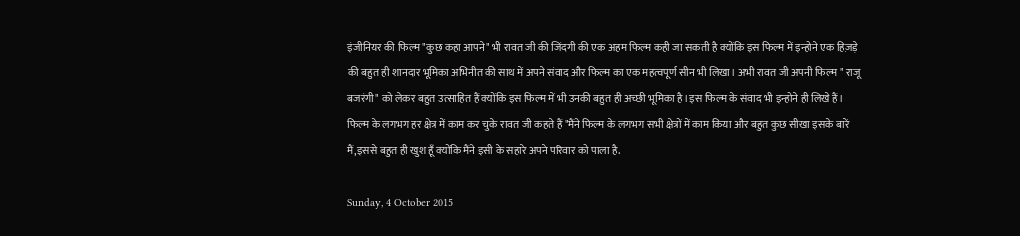इंजीनियर की फिल्म "कुछ कहा आपने" भी रावत जी की जिंदगी की एक अहम फिल्म कही जा सकती है क्योंकि इस फिल्म में इन्होने एक हिज़ड़े की बहुत ही शानदार भूमिका अभिनीत की साथ में अपने संवाद और फिल्म का एक महत्वपूर्ण सीन भी लिखा। अभी रावत जी अपनी फिल्म " राजू बजरंगी" को लेकर बहुत उत्साहित हैं क्योंकि इस फिल्म में भी उनकी बहुत ही अच्छी भूमिका है।इस फिल्म के संवाद भी इन्होने ही लिखे हैं। फिल्म के लगभग हर क्षेत्र में काम कर चुके रावत जी कहते हैं "मैंने फिल्म के लगभग सभी क्षेत्रों में काम किया और बहुत कुछ सीखा इसके बारें मैं,इससे बहुत ही खुश हूँ क्योंकि मैंने इसी के सहारे अपने परिवार को पाला है.

Sunday, 4 October 2015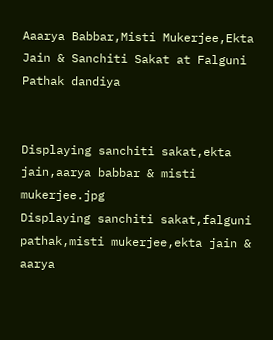Aaarya Babbar,Misti Mukerjee,Ekta Jain & Sanchiti Sakat at Falguni Pathak dandiya


Displaying sanchiti sakat,ekta jain,aarya babbar & misti mukerjee.jpg
Displaying sanchiti sakat,falguni pathak,misti mukerjee,ekta jain & aarya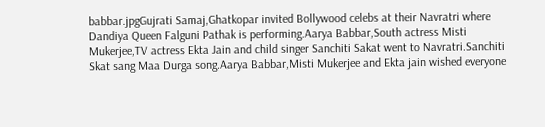babbar.jpgGujrati Samaj,Ghatkopar invited Bollywood celebs at their Navratri where Dandiya Queen Falguni Pathak is performing.Aarya Babbar,South actress Misti Mukerjee,TV actress Ekta Jain and child singer Sanchiti Sakat went to Navratri.Sanchiti Skat sang Maa Durga song.Aarya Babbar,Misti Mukerjee and Ekta jain wished everyone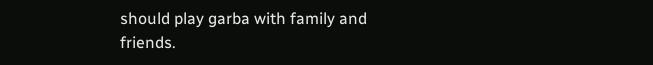should play garba with family and friends.